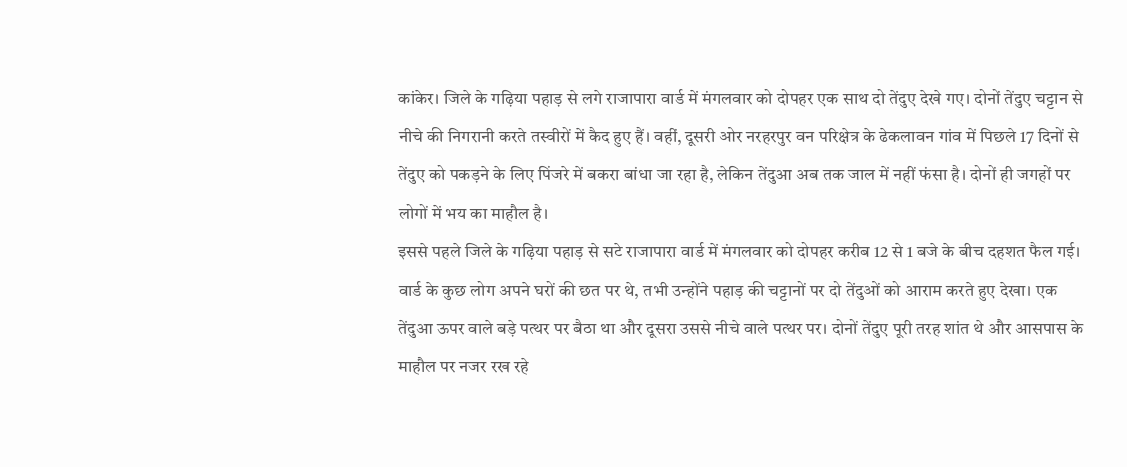कांकेर। जिले के गढ़िया पहाड़ से लगे राजापारा वार्ड में मंगलवार को दोपहर एक साथ दो तेंदुए देखे गए। दोनों तेंदुए चट्टान से नीचे की निगरानी करते तस्वीरों में कैद हुए हैं। वहीं, दूसरी ओर नरहरपुर वन परिक्षेत्र के ढेकलावन गांव में पिछले 17 दिनों से तेंदुए को पकड़ने के लिए पिंजरे में बकरा बांधा जा रहा है, लेकिन तेंदुआ अब तक जाल में नहीं फंसा है। दोनों ही जगहों पर लोगों में भय का माहौल है।
इससे पहले जिले के गढ़िया पहाड़ से सटे राजापारा वार्ड में मंगलवार को दोपहर करीब 12 से 1 बजे के बीच दहशत फैल गई। वार्ड के कुछ लोग अपने घरों की छत पर थे, तभी उन्होंने पहाड़ की चट्टानों पर दो तेंदुओं को आराम करते हुए देखा। एक तेंदुआ ऊपर वाले बड़े पत्थर पर बैठा था और दूसरा उससे नीचे वाले पत्थर पर। दोनों तेंदुए पूरी तरह शांत थे और आसपास के माहौल पर नजर रख रहे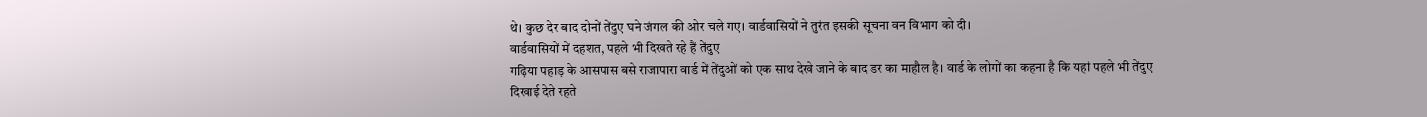थे। कुछ देर बाद दोनों तेंदुए घने जंगल की ओर चले गए। वार्डवासियों ने तुरंत इसकी सूचना वन विभाग को दी।
वार्डवासियों में दहशत, पहले भी दिखते रहे हैं तेंदुए
गढ़िया पहाड़ के आसपास बसे राजापारा वार्ड में तेंदुओं को एक साथ देखे जाने के बाद डर का माहौल है। वार्ड के लोगों का कहना है कि यहां पहले भी तेंदुए दिखाई देते रहते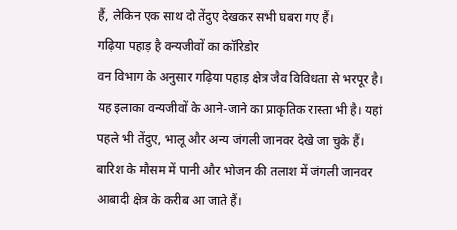हैं, लेकिन एक साथ दो तेंदुए देखकर सभी घबरा गए हैं।
गढ़िया पहाड़ है वन्यजीवों का कॉरिडोर
वन विभाग के अनुसार गढ़िया पहाड़ क्षेत्र जैव विविधता से भरपूर है। यह इलाका वन्यजीवों के आने-जाने का प्राकृतिक रास्ता भी है। यहां पहले भी तेंदुए, भालू और अन्य जंगली जानवर देखे जा चुके हैं। बारिश के मौसम में पानी और भोजन की तलाश में जंगली जानवर आबादी क्षेत्र के करीब आ जाते हैं।